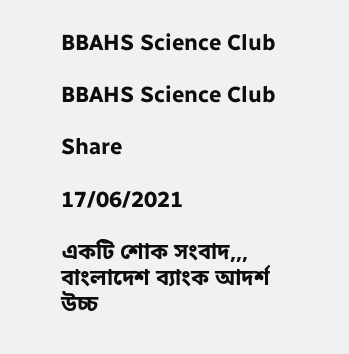BBAHS Science Club

BBAHS Science Club

Share

17/06/2021

একটি শোক সংবাদ,,, বাংলাদেশ ব‍্যাংক আদর্শ উচ্চ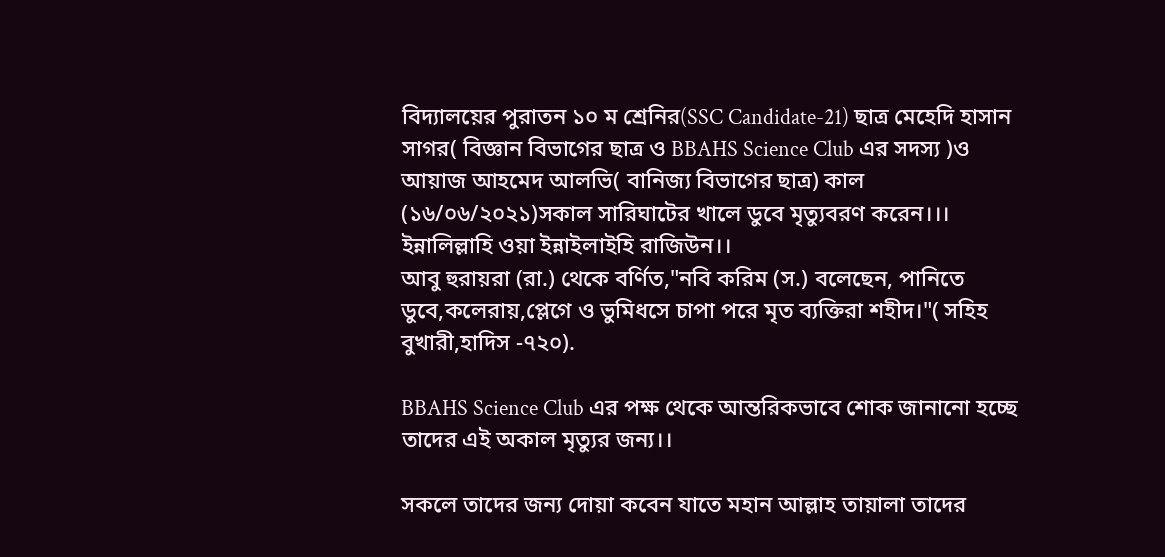বিদ‍্যালয়ের পুরাতন ১০ ম শ‍্রেনির(SSC Candidate-21) ছাত্র মেহেদি হাসান সাগর( বিজ্ঞান বিভাগের ছাত্র ও BBAHS Science Club এর সদস্য )ও আয়াজ আহমেদ আলভি( বানিজ‍্য বিভাগের ছাত্র) কাল
(১৬/০৬/২০২১)সকাল সারিঘাটের খালে ডুবে মৃত্যুবরণ করেন।।।
ইন্নালিল্লাহি ওয়া ইন্নাইলাইহি রাজিউন।।
আবু হুরায়রা (রা.) থেকে বর্ণিত,"নবি করিম (স.) বলেছেন, পানিতে ডুবে,কলেরায়,প্লেগে ও ভুমিধসে চাপা পরে মৃত ব‍্যক্তিরা শহীদ।"( সহিহ বুখারী,হাদিস -৭২০).

BBAHS Science Club এর পক্ষ থেকে আন্তরিকভাবে শোক জানানো হচ্ছে তাদের এই অকাল মৃত্যুর জন্য।।

সকলে তাদের জন্য দোয়া কবেন যাতে মহান আল্লাহ তায়ালা তাদের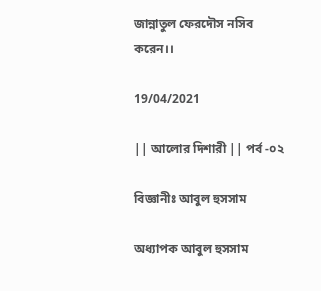জান্নাতুল ফেরদৌস নসিব করেন।।

19/04/2021

|| আলোর দিশারী || পর্ব -০২

বিজ্ঞানীঃ আবুল হুসসাম

অধ্যাপক আবুল হুসসাম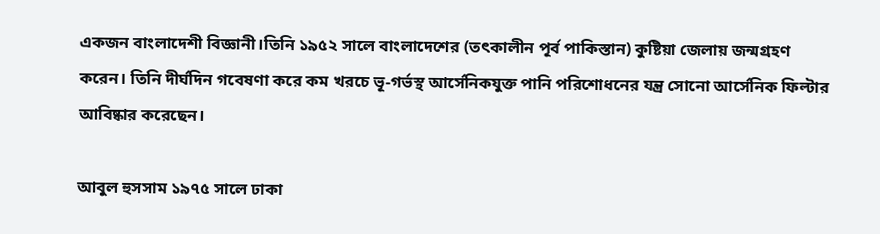একজন বাংলাদেশী বিজ্ঞানী।তিনি ১৯৫২ সালে বাংলাদেশের (তৎকালীন পূর্ব পাকিস্তান) কুষ্টিয়া জেলায় জন্মগ্রহণ করেন। তিনি দীর্ঘদিন গবেষণা করে কম খরচে ভূ-গর্ভস্থ আর্সেনিকযুক্ত পানি পরিশোধনের যন্ত্র সোনো আর্সেনিক ফিল্টার আবিষ্কার করেছেন।

আবুল হুসসাম ১৯৭৫ সালে ঢাকা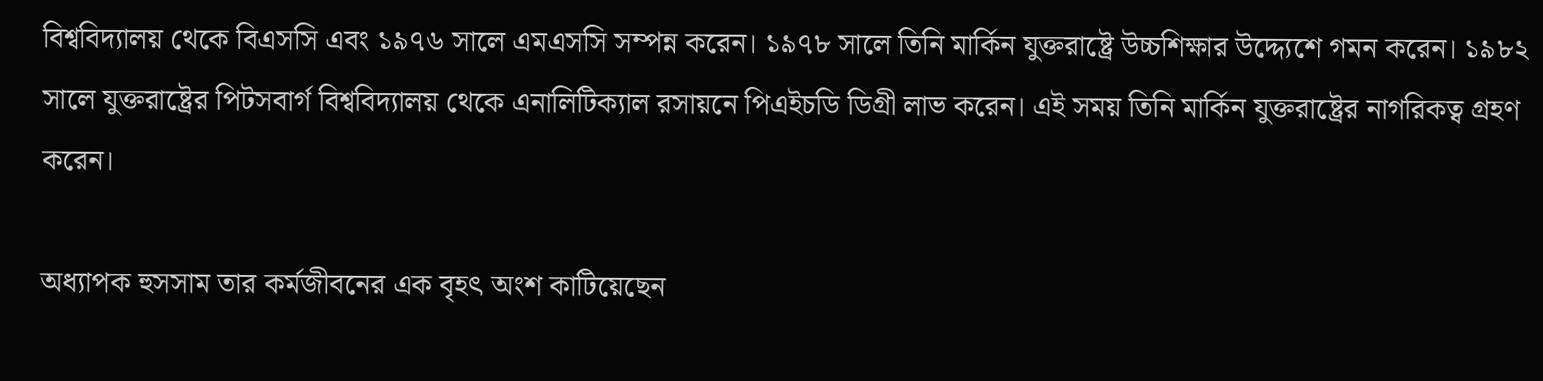বিশ্ববিদ্যালয় থেকে বিএসসি এবং ১৯৭৬ সালে এমএসসি সম্পন্ন করেন। ১৯৭৮ সালে তিনি মার্কিন যুক্তরাষ্ট্রে উচ্চশিক্ষার উদ্দ্যেশে গমন করেন। ১৯৮২ সালে যুক্তরাষ্ট্রের পিটসবার্গ বিশ্ববিদ্যালয় থেকে এনালিটিক্যাল রসায়নে পিএইচডি ডিগ্রী লাভ করেন। এই সময় তিনি মার্কিন যুক্তরাষ্ট্রের নাগরিকত্ব গ্রহণ করেন।

অধ্যাপক হুসসাম তার কর্মজীবনের এক বৃহৎ অংশ কাটিয়েছেন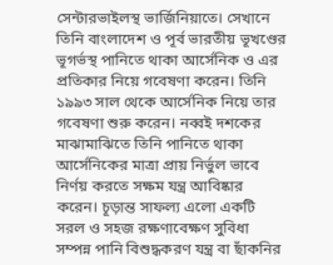সেন্টারভাইলস্থ ভার্জিনিয়াতে। সেখানে তিনি বাংলাদেশ ও পূর্ব ভারতীয় ভূখণ্ডের ভূগর্ভস্থ পানিতে থাকা আর্সেনিক ও এর প্রতিকার নিয়ে গবেষণা করেন। তিনি ১৯৯৩ সাল থেকে আর্সেনিক নিয়ে তার গবেষণা শুরু করেন। নব্বই দশকের মাঝামাঝিতে তিনি পানিতে থাকা আর্সেনিকের মাত্রা প্রায় নির্ভুল ভাবে নির্ণয় করতে সক্ষম যন্ত্র আবিষ্কার করেন। চূড়ান্ত সাফল্য এলো একটি সরল ও সহজ রক্ষণাবেক্ষণ সুবিধা সম্পন্ন পানি বিশুদ্ধকরণ যন্ত্র বা ছাঁকনির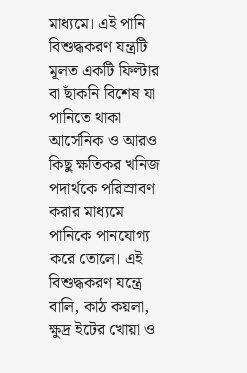মাধ্যমে। এই পানি বিশুদ্ধকরণ যন্ত্রটি মূলত একটি ফিল্টার বা ছাঁকনি বিশেষ যা পানিতে থাকা আর্সেনিক ও আরও কিছু ক্ষতিকর খনিজ পদার্থকে পরিস্রাবণ করার মাধ্যমে পানিকে পানযোগ্য করে তোলে। এই বিশুদ্ধকরণ যন্ত্রে বালি, কাঠ কয়লা, ক্ষুদ্র ইটের খোয়া ও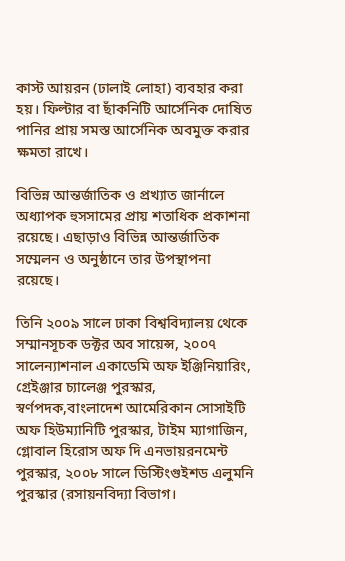কাস্ট আয়রন (ঢালাই লোহা) ব্যবহার করা হয়। ফিল্টার বা ছাঁকনিটি আর্সেনিক দোষিত পানির প্রায় সমস্ত আর্সেনিক অবমুক্ত করার ক্ষমতা রাখে।

বিভিন্ন আন্তর্জাতিক ও প্রখ্যাত জার্নালে অধ্যাপক হুসসামের প্রায় শতাধিক প্রকাশনা রয়েছে। এছাড়াও বিভিন্ন আন্তর্জাতিক সম্মেলন ও অনুষ্ঠানে তার উপস্থাপনা রয়েছে।

তিনি ২০০৯ সালে ঢাকা বিশ্ববিদ্যালয় থেকে সম্মানসূচক ডক্টর অব সায়েন্স, ২০০৭ সালেন্যাশনাল একাডেমি অফ ইঞ্জিনিয়ারিং, গ্রেইঞ্জার চ্যালেঞ্জ পুরস্কার, স্বর্ণপদক,বাংলাদেশ আমেরিকান সোসাইটি অফ হিউম্যানিটি পুরস্কার, টাইম ম্যাগাজিন, গ্লোবাল হিরোস অফ দি এনভায়রনমেন্ট পুরস্কার, ২০০৮ সালে ডিস্টিংগুইশড এলুমনি পুরস্কার (রসায়নবিদ্যা বিভাগ।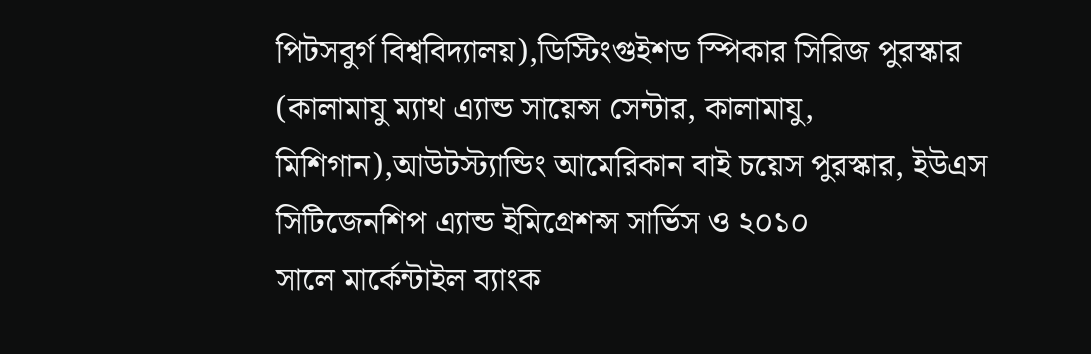পিটসবুর্গ বিশ্ববিদ্যালয়),ডিস্টিংগুইশড স্পিকার সিরিজ পুরস্কার (কালামাযু ম্যাথ এ্যান্ড সায়েন্স সেন্টার, কালামাযু, মিশিগান),আউটস্ট্যান্ডিং আমেরিকান বাই চয়েস পুরস্কার, ইউএস সিটিজেনশিপ এ্যান্ড ইমিগ্রেশন্স সার্ভিস ও ২০১০
সালে মার্কেন্টাইল ব্যাংক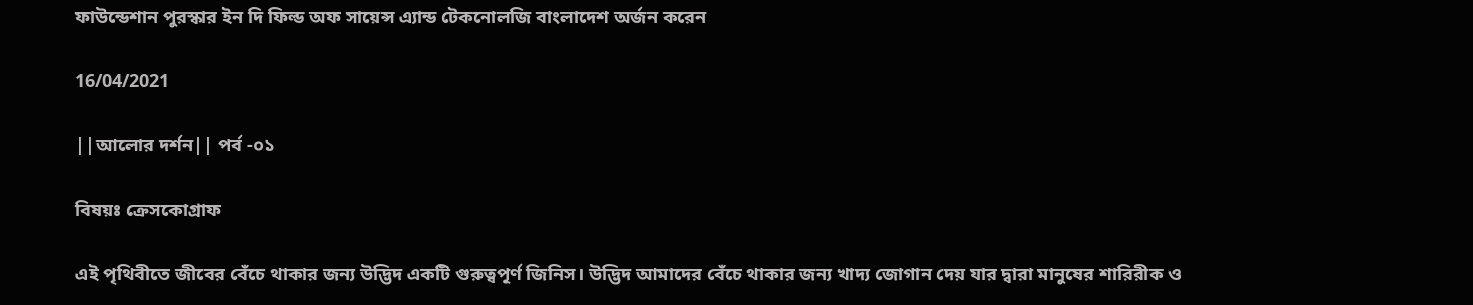ফাউন্ডেশান পুরস্কার ইন দি ফিল্ড অফ সায়েন্স এ্যান্ড টেকনোলজি বাংলাদেশ অর্জন করেন

16/04/2021

||আলোর দর্শন|| পর্ব -০১

বিষয়ঃ ক্রেসকোগ্রাফ

এই পৃথিবীতে জীবের বেঁচে থাকার জন্য উদ্ভিদ একটি গুরুত্বপূর্ণ জিনিস। উদ্ভিদ আমাদের বেঁচে থাকার জন্য খাদ্য জোগান দেয় যার দ্বারা মানুষের শারিরীক ও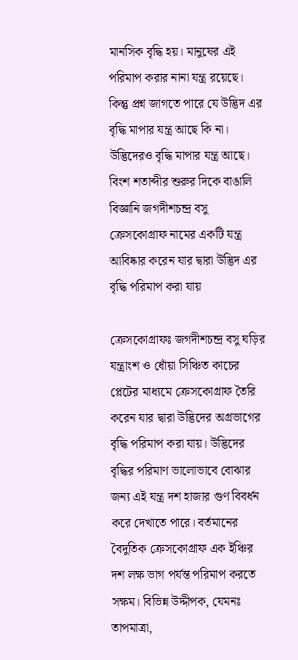মানসিক বৃদ্ধি হয়। মানুষের এই পরিমাপ করার নানা যন্ত্র রয়েছে। কিন্তু প্রশ্ন জাগতে পারে যে উদ্ভিদ এর বৃদ্ধি মাপার যন্ত্র আছে কি না। উদ্ভিদেরও বৃদ্ধি মাপার যন্ত্র আছে। বিংশ শতাব্দীর শুরুর দিকে বাঙালি বিজ্ঞানি জগদীশচন্দ্র বসু ক্রেসকোগ্রাফ নামের একটি যন্ত্র আবিষ্কার করেন যার দ্বারা উদ্ভিদ এর বৃদ্ধি পরিমাপ করা যায়

ক্রেসকোগ্রাফঃ জগদীশচন্দ্র বসু ঘড়ির যন্ত্রাংশ ও ধোঁয়া সিঞ্চিত কাচের প্লেটের মাধ্যমে ক্রেসকোগ্রাফ তৈরি করেন যার দ্বারা উদ্ভিদের অগ্রভাগের বৃদ্ধি পরিমাপ করা যায়। উদ্ভিদের বৃদ্ধির পরিমাণ ভালোভাবে বোঝার জন্য এই যন্ত্র দশ হাজার গুণ বিবর্ধন করে দেখাতে পারে। বর্তমানের বৈদুতিক ক্রেসকোগ্রাফ এক ইঞ্চির দশ লক্ষ ভাগ পর্যন্ত পরিমাপ করতে সক্ষম। বিভিন্ন উদ্দীপক, যেমনঃ তাপমাত্রা,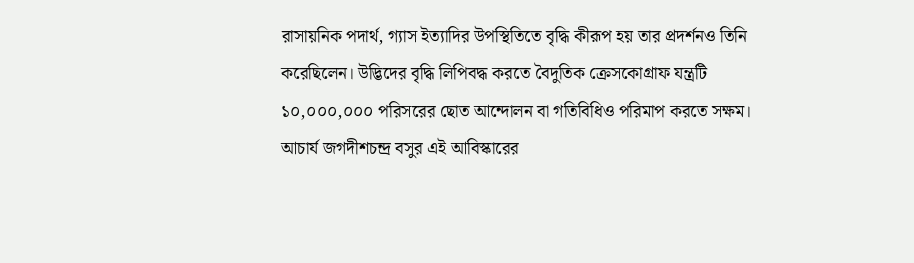রাসায়নিক পদার্থ, গ্যাস ইত্যাদির উপস্থিতিতে বৃদ্ধি কীরূপ হয় তার প্রদর্শনও তিনি করেছিলেন। উদ্ভিদের বৃদ্ধি লিপিবদ্ধ করতে বৈদুতিক ক্রেসকোগ্রাফ যন্ত্রটি ১০,০০০,০০০ পরিসরের ছোত আন্দোলন বা গতিবিধিও পরিমাপ করতে সক্ষম।
আচার্য জগদীশচন্দ্র বসুর এই আবিস্কারের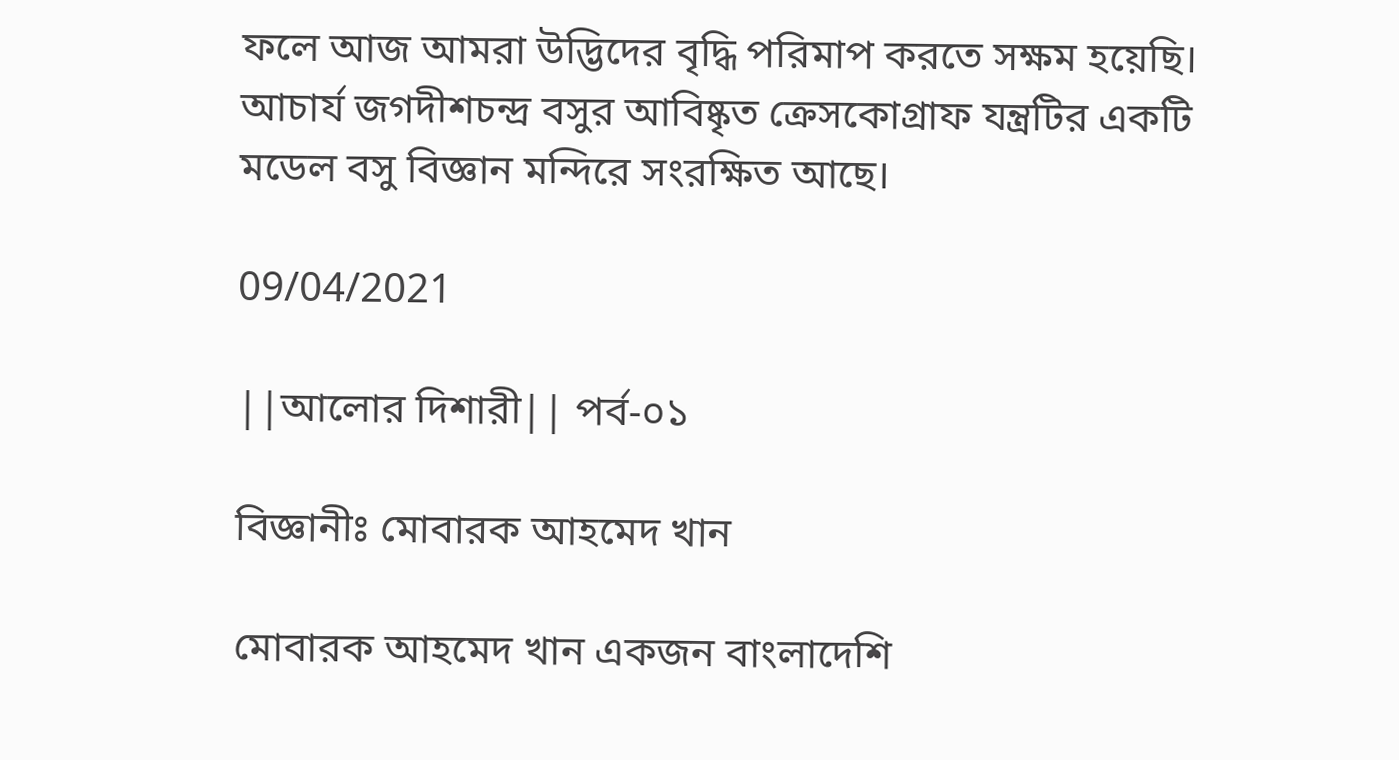ফলে আজ আমরা উদ্ভিদের বৃদ্ধি পরিমাপ করতে সক্ষম হয়েছি। আচার্য জগদীশচন্দ্র বসুর আবিষ্কৃত ক্রেসকোগ্রাফ যন্ত্রটির একটি মডেল বসু বিজ্ঞান মন্দিরে সংরক্ষিত আছে।

09/04/2021

||আলোর দিশারী|| পর্ব-০১

বিজ্ঞানীঃ মোবারক আহমেদ খান

মোবারক আহমেদ খান একজন বাংলাদেশি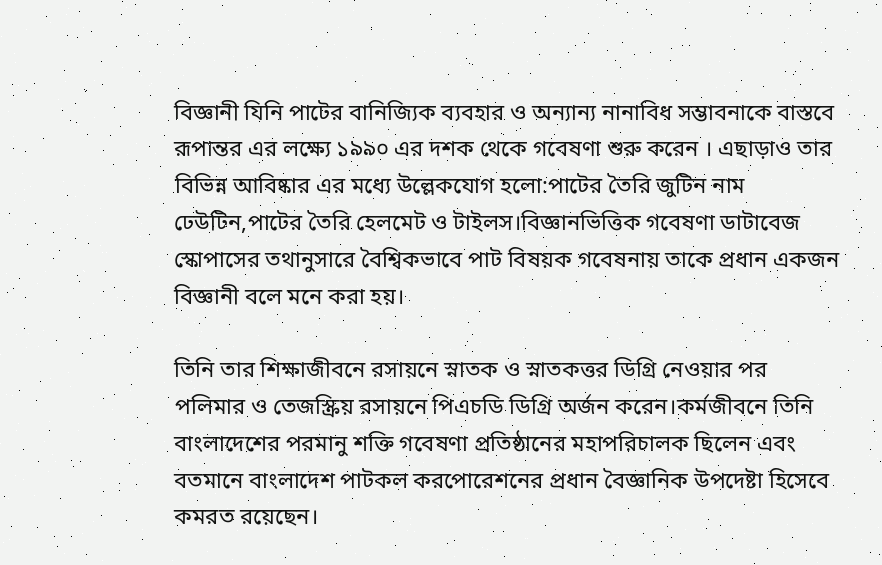বিজ্ঞানী যিনি পাটের বানিজ্যিক ব্যবহার ও অন্যান্য নানাবিধ সম্ভাবনাকে বাস্তবে রূপান্তর এর লক্ষ্যে ১৯৯০ এর দশক থেকে গবেষণা শুরু করেন । এছাড়াও তার বিভিন্ন আবিষ্কার এর মধ্যে উল্লেকযোগ হলো:পাটের তৈরি জুটিন নাম ঢেউটিন,পাটের তৈরি হেলমেট ও টাইলস।বিজ্ঞানভিত্তিক গবেষণা ডাটাবেজ স্কোপাসের তথানুসারে বৈশ্বিকভাবে পাট বিষয়ক গবেষনায় তাকে প্রধান একজন বিজ্ঞানী বলে মনে করা হয়।

তিনি তার শিক্ষাজীবনে রসায়নে স্নাতক ও স্নাতকত্তর ডিগ্রি নেওয়ার পর পলিমার ও তেজস্ক্রিয় রসায়নে পিএচডি ডিগ্রি অর্জন করেন।কর্মজীবনে তিনি বাংলাদেশের পরমানু শক্তি গবেষণা প্রতিষ্ঠানের মহাপরিচালক ছিলেন এবং বতমানে বাংলাদেশ পাটকল করপোরেশনের প্রধান বৈজ্ঞানিক উপদেষ্টা হিসেবে কমরত রয়েছেন।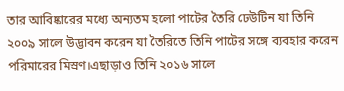তার আবিষ্কারের মধ্যে অন্যতম হলো পাটের তৈরি ঢেউটিন যা তিনি ২০০৯ সালে উদ্ভাবন করেন যা তৈরিতে তিনি পাটের সঙ্গে ব্যবহার করেন পরিমারের মিস্রণ।এছাড়াও তিনি ২০১৬ সালে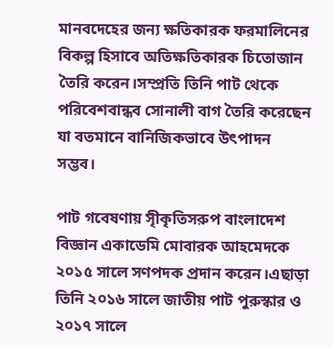মানবদেহের জন্য ক্ষতিকারক ফরমালিনের বিকল্প হিসাবে অতিক্ষতিকারক চিতোজান তৈরি করেন।সম্প্রতি তিনি পাট থেকে পরিবেশবান্ধব সোনালী বাগ তৈরি করেছেন যা বতমানে বানিজিকভাবে উৎপাদন সম্ভব।

পাট গবেষণায় সীৃকৃতিসরুপ বাংলাদেশ বিজ্ঞান একাডেমি মোবারক আহমেদকে ২০১৫ সালে সণপদক প্রদান করেন।এছাড়া তিনি ২০১৬ সালে জাতীয় পাট পুরুস্কার ও ২০১৭ সালে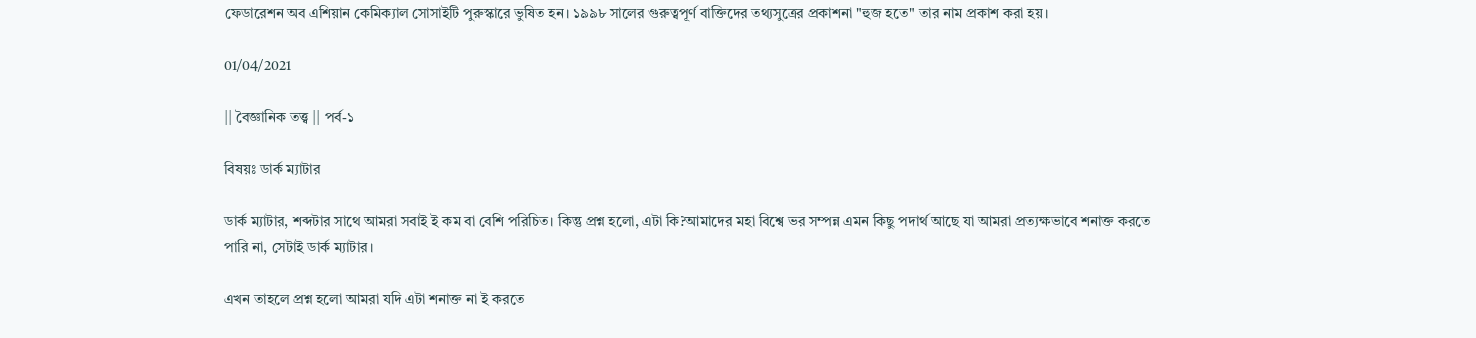ফেডারেশন অব এশিয়ান কেমিক্যাল সোসাইটি পুরুস্কারে ভুষিত হন। ১৯৯৮ সালের গুরুত্বপূর্ণ বাক্তিদের তথ্যসুত্রের প্রকাশনা "হুজ হতে" তার নাম প্রকাশ করা হয়।

01/04/2021

|| বৈজ্ঞানিক তত্ত্ব || পর্ব-১

বিষয়ঃ ডার্ক ম্যাটার

ডার্ক ম্যাটার, শব্দটার সাথে আমরা সবাই ই কম বা বেশি পরিচিত। কিন্তু প্রশ্ন হলো, এটা কি?আমাদের মহা বিশ্বে ভর সম্পন্ন এমন কিছু পদার্থ আছে যা আমরা প্রত্যক্ষভাবে শনাক্ত করতে পারি না, সেটাই ডার্ক ম্যাটার।

এখন তাহলে প্রশ্ন হলো আমরা যদি এটা শনাক্ত না ই করতে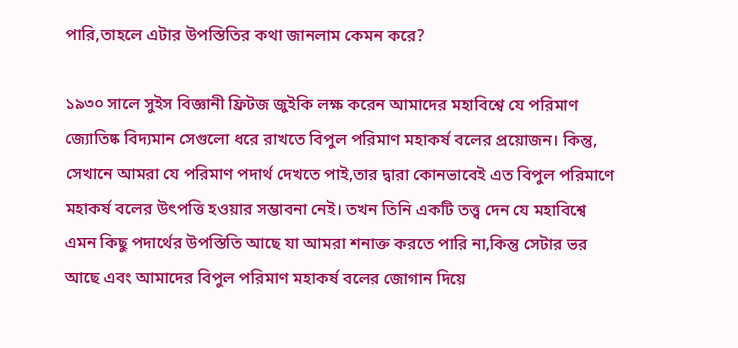পারি,তাহলে এটার উপস্তিতির কথা জানলাম কেমন করে?

১৯৩০ সালে সুইস বিজ্ঞানী ফ্রিটজ জুইকি লক্ষ করেন আমাদের মহাবিশ্বে যে পরিমাণ জ্যোতিষ্ক বিদ্যমান সেগুলো ধরে রাখতে বিপুল পরিমাণ মহাকর্ষ বলের প্রয়োজন। কিন্তু, সেখানে আমরা যে পরিমাণ পদার্থ দেখতে পাই,তার দ্বারা কোনভাবেই এত বিপুল পরিমাণে মহাকর্ষ বলের উৎপত্তি হওয়ার সম্ভাবনা নেই। তখন তিনি একটি তত্ত্ব দেন যে মহাবিশ্বে এমন কিছু পদার্থের উপস্তিতি আছে যা আমরা শনাক্ত করতে পারি না,কিন্তু সেটার ভর আছে এবং আমাদের বিপুল পরিমাণ মহাকর্ষ বলের জোগান দিয়ে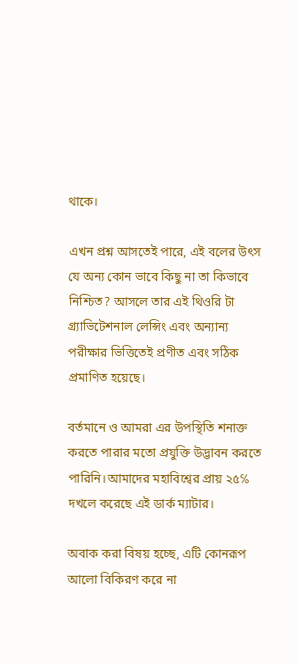থাকে।

এখন প্রশ্ন আসতেই পারে, এই বলের উৎস যে অন্য কোন ভাবে কিছু না তা কিভাবে নিশ্চিত? আসলে তার এই থিওরি টা গ্র‍্যাভিটেশনাল লেন্সিং এবং অন্যান্য পরীক্ষার ভিত্তিতেই প্রণীত এবং সঠিক প্রমাণিত হয়েছে।

বর্তমানে ও আমরা এর উপস্থিতি শনাক্ত করতে পারার মতো প্রযুক্তি উদ্ভাবন করতে পারিনি।আমাদের মহাবিশ্বের প্রায় ২৫℅ দখলে করেছে এই ডার্ক ম্যাটার।

অবাক করা বিষয় হচ্ছে, এটি কোনরূপ আলো বিকিরণ করে না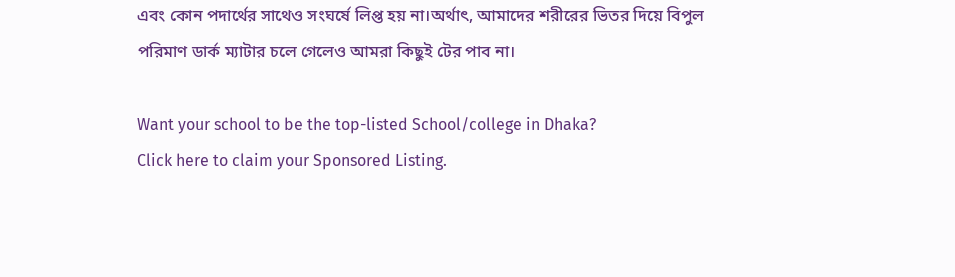এবং কোন পদার্থের সাথেও সংঘর্ষে লিপ্ত হয় না।অর্থাৎ, আমাদের শরীরের ভিতর দিয়ে বিপুল পরিমাণ ডার্ক ম্যাটার চলে গেলেও আমরা কিছুই টের পাব না।

Want your school to be the top-listed School/college in Dhaka?
Click here to claim your Sponsored Listing.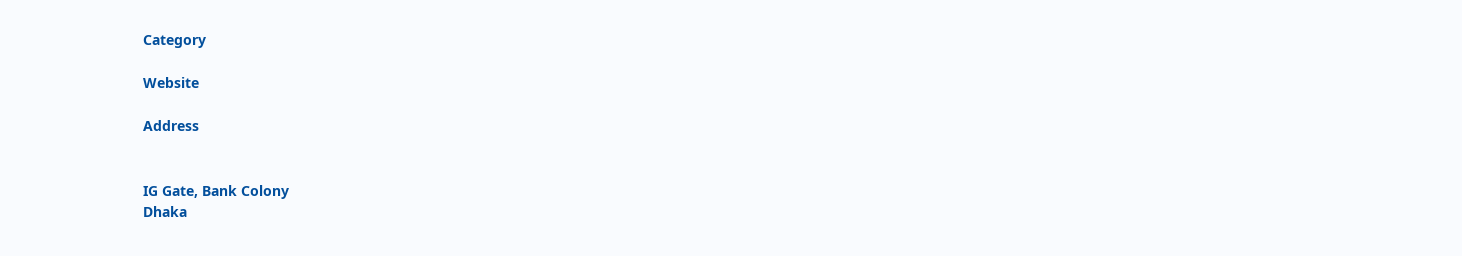Category

Website

Address


IG Gate, Bank Colony
Dhaka